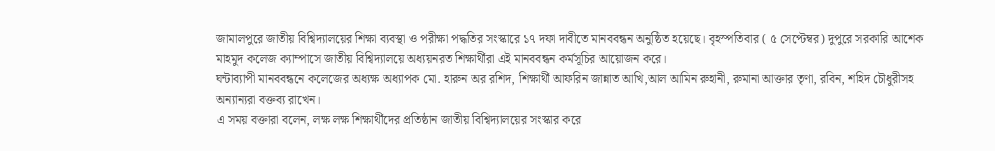জামালপুরে জাতীয় বিশ্বিদ্যালয়ের শিক্ষা ব্যবস্থা ও পরীক্ষা পদ্ধতির সংস্কারে ১৭ দফা দাবীতে মানববন্ধন অনুষ্ঠিত হয়েছে। বৃহস্পতিবার ( ৫ সেপ্টেম্বর) দুপুরে সরকারি আশেক মাহমুদ কলেজ ক্যাম্পাসে জাতীয় বিশ্বিদ্যালয়ে অধ্যয়নরত শিক্ষার্থীরা এই মানববন্ধন কর্মসূচির আয়োজন করে।
ঘন্টাব্যাপী মানববন্ধনে কলেজের অধ্যক্ষ অধ্যাপক মো. হারুন অর রশিদ, শিক্ষার্থী আফরিন জান্নাত আখি,আল আমিন রুহানী, রুমানা আক্তার তৃণা, রবিন, শহিদ চৌধুরীসহ অন্যান্যরা বক্তব্য রাখেন।
এ সময় বক্তারা বলেন, লক্ষ লক্ষ শিক্ষার্থীদের প্রতিষ্ঠান জাতীয় বিশ্বিদ্যালয়ের সংস্কার করে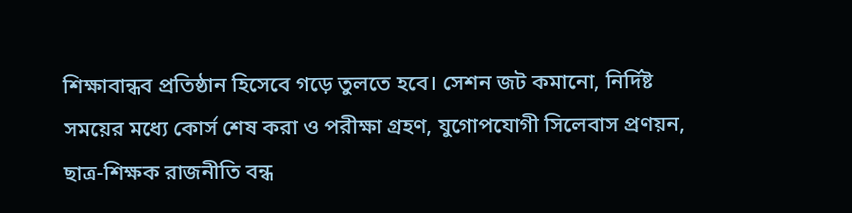শিক্ষাবান্ধব প্রতিষ্ঠান হিসেবে গড়ে তুলতে হবে। সেশন জট কমানো, নির্দিষ্ট সময়ের মধ্যে কোর্স শেষ করা ও পরীক্ষা গ্রহণ, যুগোপযোগী সিলেবাস প্রণয়ন, ছাত্র-শিক্ষক রাজনীতি বন্ধ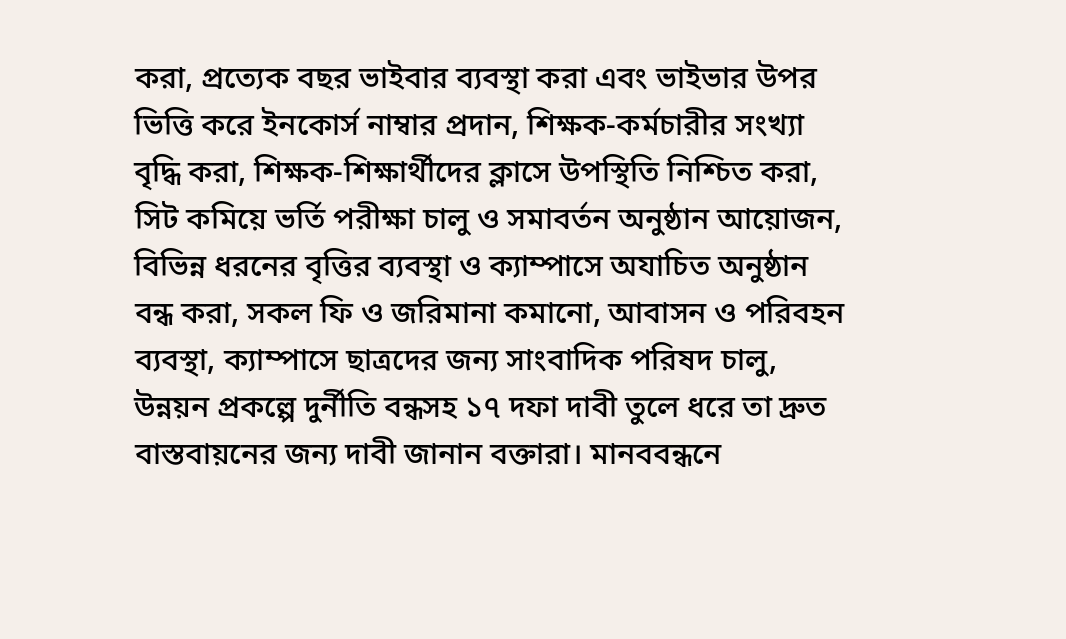করা, প্রত্যেক বছর ভাইবার ব্যবস্থা করা এবং ভাইভার উপর ভিত্তি করে ইনকোর্স নাম্বার প্রদান, শিক্ষক-কর্মচারীর সংখ্যা বৃদ্ধি করা, শিক্ষক-শিক্ষার্থীদের ক্লাসে উপস্থিতি নিশ্চিত করা, সিট কমিয়ে ভর্তি পরীক্ষা চালু ও সমাবর্তন অনুষ্ঠান আয়োজন, বিভিন্ন ধরনের বৃত্তির ব্যবস্থা ও ক্যাম্পাসে অযাচিত অনুষ্ঠান বন্ধ করা, সকল ফি ও জরিমানা কমানো, আবাসন ও পরিবহন ব্যবস্থা, ক্যাম্পাসে ছাত্রদের জন্য সাংবাদিক পরিষদ চালু, উন্নয়ন প্রকল্পে দুর্নীতি বন্ধসহ ১৭ দফা দাবী তুলে ধরে তা দ্রুত বাস্তবায়নের জন্য দাবী জানান বক্তারা। মানববন্ধনে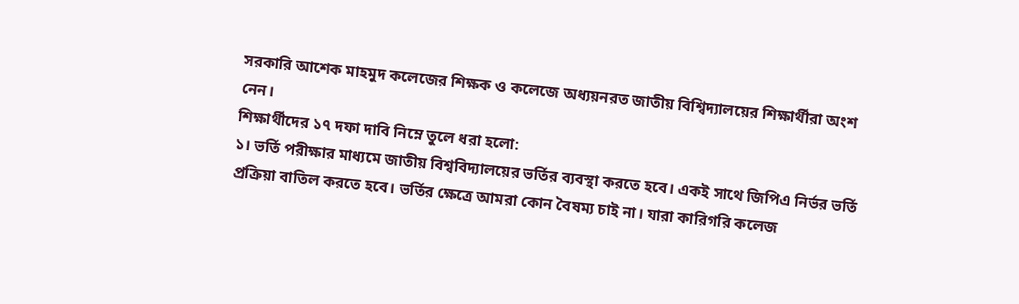সরকারি আশেক মাহমুদ কলেজের শিক্ষক ও কলেজে অধ্যয়নরত জাতীয় বিশ্বিদ্যালয়ের শিক্ষার্থীরা অংশ নেন।
শিক্ষার্থীদের ১৭ দফা দাবি নিম্নে তুলে ধরা হলো:
১। ভর্তি পরীক্ষার মাধ্যমে জাতীয় বিশ্ববিদ্যালয়ের ভর্তির ব্যবস্থা করতে হবে। একই সাথে জিপিএ নির্ভর ভর্তি প্রক্রিয়া বাতিল করতে হবে। ভর্তির ক্ষেত্রে আমরা কোন বৈষম্য চাই না। যারা কারিগরি কলেজ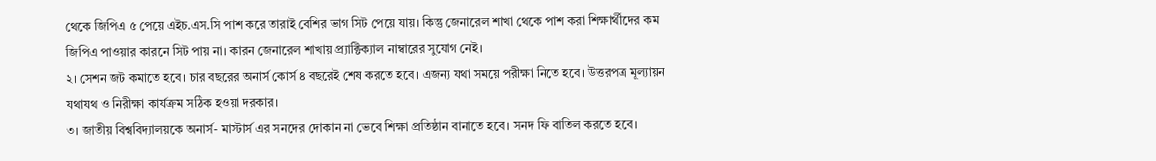থেকে জিপিএ ৫ পেয়ে এইচ.এস.সি পাশ করে তারাই বেশির ভাগ সিট পেয়ে যায়। কিন্তু জেনারেল শাখা থেকে পাশ করা শিক্ষার্থীদের কম জিপিএ পাওয়ার কারনে সিট পায় না। কারন জেনারেল শাখায় প্র্যাক্টিক্যাল নাম্বারের সুযোগ নেই।
২। সেশন জট কমাতে হবে। চার বছরের অনার্স কোর্স ৪ বছরেই শেষ করতে হবে। এজন্য যথা সময়ে পরীক্ষা নিতে হবে। উত্তরপত্র মূল্যায়ন যথাযথ ও নিরীক্ষা কার্যক্রম সঠিক হওয়া দরকার।
৩। জাতীয় বিশ্ববিদ্যালয়কে অনার্স- মাস্টার্স এর সনদের দোকান না ভেবে শিক্ষা প্রতিষ্ঠান বানাতে হবে। সনদ ফি বাতিল করতে হবে।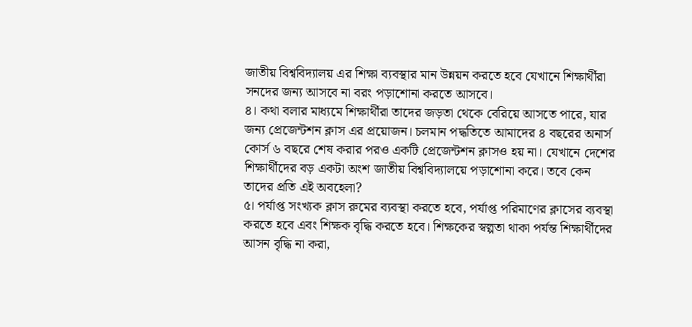জাতীয় বিশ্ববিদ্যালয় এর শিক্ষা ব্যবস্থার মান উন্নয়ন করতে হবে যেখানে শিক্ষার্থীরা সনদের জন্য আসবে না বরং পড়াশোনা করতে আসবে।
৪। কথা বলার মাধ্যমে শিক্ষার্থীরা তাদের জড়তা থেকে বেরিয়ে আসতে পারে, যার জন্য প্রেজেন্টশন ক্লাস এর প্রয়োজন। চলমান পদ্ধতিতে আমাদের ৪ বছরের অনার্স কোর্স ৬ বছরে শেষ করার পরও একটি প্রেজেন্টশন ক্লাসও হয় না। যেখানে দেশের শিক্ষার্থীদের বড় একটা অংশ জাতীয় বিশ্ববিদ্যালয়ে পড়াশোনা করে। তবে কেন তাদের প্রতি এই অবহেলা?
৫। পর্যাপ্ত সংখ্যক ক্লাস রুমের ব্যবস্থা করতে হবে, পর্যাপ্ত পরিমাণের ক্লাসের ব্যবস্থা করতে হবে এবং শিক্ষক বৃদ্ধি করতে হবে। শিক্ষকের স্বল্পতা থাকা পর্যন্ত শিক্ষার্থীদের আসন বৃদ্ধি না করা,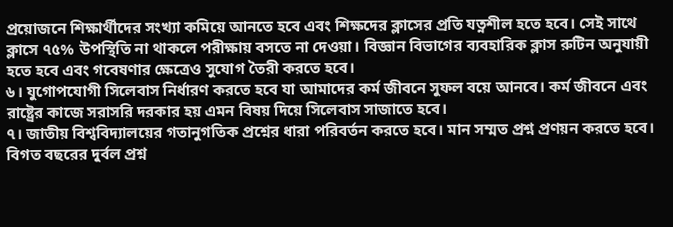প্রয়োজনে শিক্ষার্থীদের সংখ্যা কমিয়ে আনতে হবে এবং শিক্ষদের ক্লাসের প্রতি যত্নশীল হতে হবে। সেই সাথে ক্লাসে ৭৫% উপস্থিতি না থাকলে পরীক্ষায় বসতে না দেওয়া। বিজ্ঞান বিভাগের ব্যবহারিক ক্লাস রুটিন অনুযায়ী হতে হবে এবং গবেষণার ক্ষেত্রেও সুযোগ তৈরী করতে হবে।
৬। যুগোপযোগী সিলেবাস নির্ধারণ করতে হবে যা আমাদের কর্ম জীবনে সুফল বয়ে আনবে। কর্ম জীবনে এবং রাষ্ট্রের কাজে সরাসরি দরকার হয় এমন বিষয় দিয়ে সিলেবাস সাজাতে হবে।
৭। জাতীয় বিশ্ববিদ্যালয়ের গতানুগতিক প্রশ্নের ধারা পরিবর্তন করতে হবে। মান সম্মত প্রশ্ন প্রণয়ন করতে হবে। বিগত বছরের দুর্বল প্রশ্ন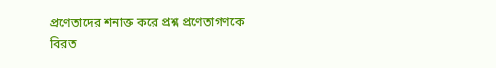প্রণেতাদের শনাক্ত করে প্রশ্ন প্রণেতাগণকে বিরত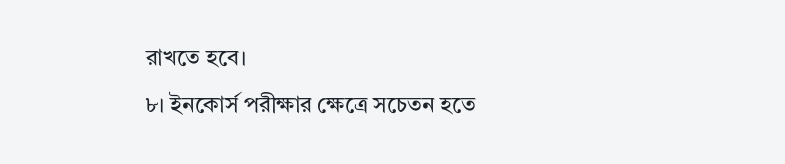রাখতে হবে।
৮। ইনকোর্স পরীক্ষার ক্ষেত্রে সচেতন হতে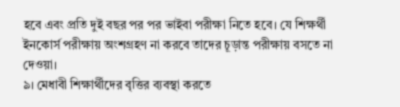হবে এবং প্রতি দুই বছর পর পর ভাইবা পরীক্ষা নিতে হবে। যে শিক্ষর্থী ইনকোর্স পরীক্ষায় অংশগ্রহণ না করবে তাদের চূড়ান্ত পরীক্ষায় বসতে না দেওয়া।
৯। মেধাবী শিক্ষার্থীদের বৃত্তির ব্যবস্থা করতে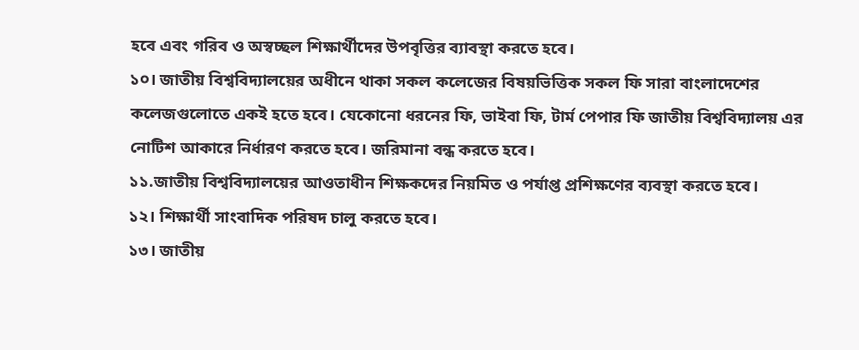হবে এবং গরিব ও অস্বচ্ছল শিক্ষার্থীদের উপবৃত্তির ব্যাবস্থা করতে হবে।
১০। জাতীয় বিশ্ববিদ্যালয়ের অধীনে থাকা সকল কলেজের বিষয়ভিত্তিক সকল ফি সারা বাংলাদেশের কলেজগুলোতে একই হতে হবে। যেকোনো ধরনের ফি, ভাইবা ফি, টার্ম পেপার ফি জাতীয় বিশ্ববিদ্যালয় এর নোটিশ আকারে নির্ধারণ করতে হবে। জরিমানা বন্ধ করতে হবে।
১১.জাতীয় বিশ্ববিদ্যালয়ের আওতাধীন শিক্ষকদের নিয়মিত ও পর্যাপ্ত প্রশিক্ষণের ব্যবস্থা করতে হবে।
১২। শিক্ষার্থী সাংবাদিক পরিষদ চালু করতে হবে।
১৩। জাতীয়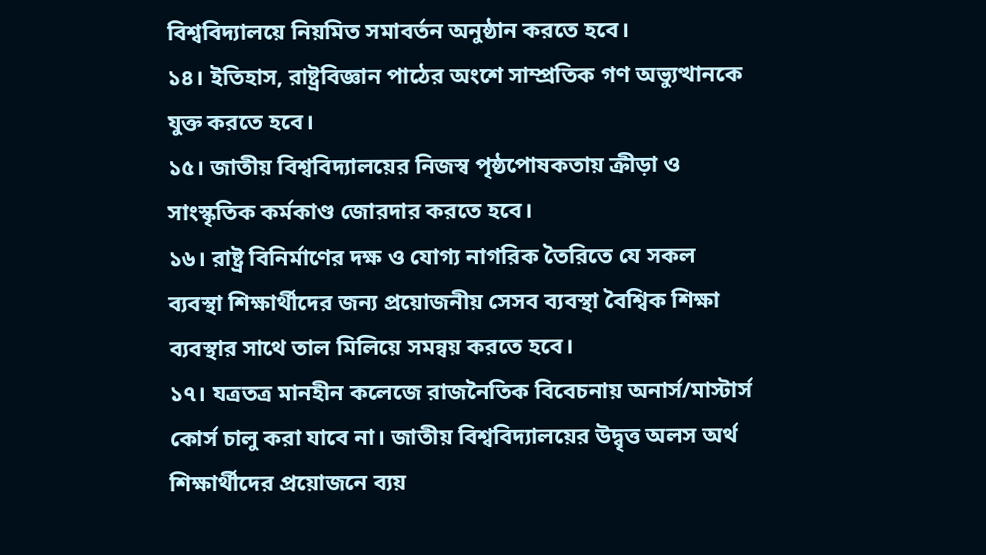বিশ্ববিদ্যালয়ে নিয়মিত সমাবর্তন অনুষ্ঠান করতে হবে।
১৪। ইতিহাস, রাষ্ট্রবিজ্ঞান পাঠের অংশে সাম্প্রতিক গণ অভ্যুত্থানকে যুক্ত করতে হবে।
১৫। জাতীয় বিশ্ববিদ্যালয়ের নিজস্ব পৃষ্ঠপোষকতায় ক্রীড়া ও সাংস্কৃতিক কর্মকাণ্ড জোরদার করতে হবে।
১৬। রাষ্ট্র বিনির্মাণের দক্ষ ও যোগ্য নাগরিক তৈরিতে যে সকল ব্যবস্থা শিক্ষার্থীদের জন্য প্রয়োজনীয় সেসব ব্যবস্থা বৈশ্বিক শিক্ষা ব্যবস্থার সাথে তাল মিলিয়ে সমন্বয় করতে হবে।
১৭। যত্রতত্র মানহীন কলেজে রাজনৈতিক বিবেচনায় অনার্স/মাস্টার্স কোর্স চালু করা যাবে না। জাতীয় বিশ্ববিদ্যালয়ের উদ্বৃত্ত অলস অর্থ শিক্ষার্থীদের প্রয়োজনে ব্যয়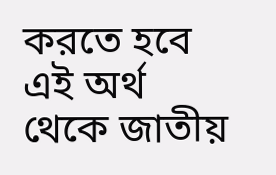করতে হবে এই অর্থ থেকে জাতীয়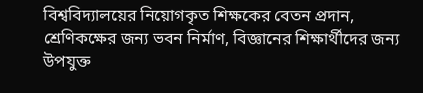বিশ্ববিদ্যালয়ের নিয়োগকৃত শিক্ষকের বেতন প্রদান, শ্রেণিকক্ষের জন্য ভবন নির্মাণ, বিজ্ঞানের শিক্ষার্থীদের জন্য উপযুক্ত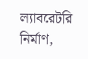ল্যাবরেটরি নির্মাণ,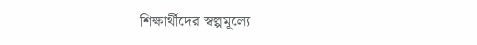শিক্ষার্থীদের স্বল্পমূল্যে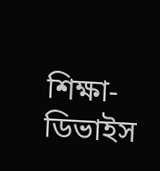শিক্ষা-ডিভাইস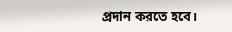প্রদান করতে হবে।